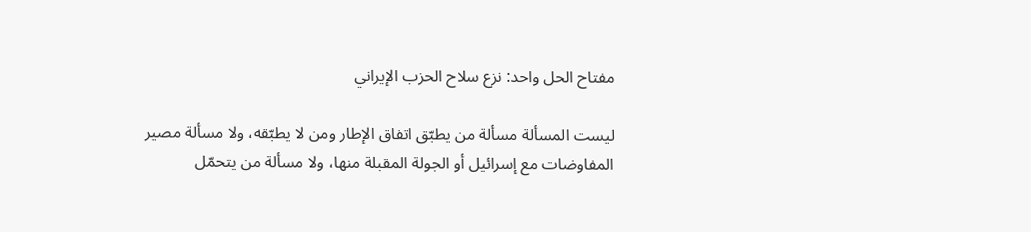مفتاح الحل واحد: نزع سلاح الحزب الإيراني

ليست المسألة مسألة من يطبّق اتفاق الإطار ومن لا يطبّقه، ولا مسألة مصير المفاوضات مع إسرائيل أو الجولة المقبلة منها، ولا مسألة من يتحمّل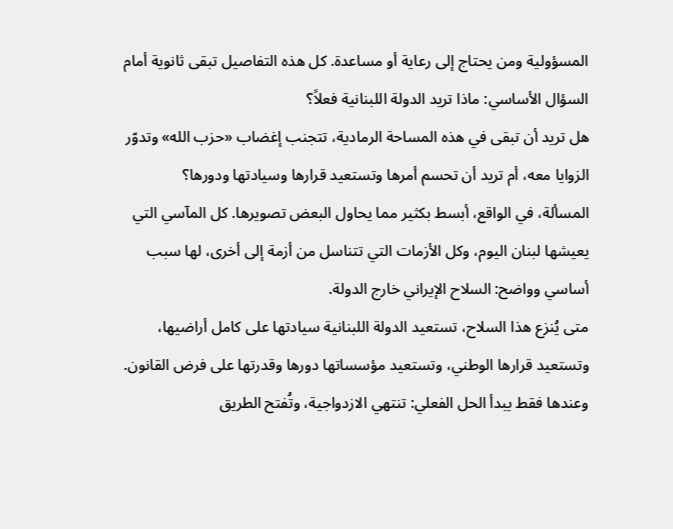المسؤولية ومن يحتاج إلى رعاية أو مساعدة. كل هذه التفاصيل تبقى ثانوية أمام السؤال الأساسي: ماذا تريد الدولة اللبنانية فعلاً؟
هل تريد أن تبقى في هذه المساحة الرمادية، تتجنب إغضاب «حزب الله» وتدوّر الزوايا معه، أم تريد أن تحسم أمرها وتستعيد قرارها وسيادتها ودورها؟
المسألة، في الواقع، أبسط بكثير مما يحاول البعض تصويرها. كل المآسي التي يعيشها لبنان اليوم، وكل الأزمات التي تتناسل من أزمة إلى أخرى، لها سبب أساسي وواضح: السلاح الإيراني خارج الدولة.
متى يُنزع هذا السلاح، تستعيد الدولة اللبنانية سيادتها على كامل أراضيها، وتستعيد قرارها الوطني، وتستعيد مؤسساتها دورها وقدرتها على فرض القانون. وعندها فقط يبدأ الحل الفعلي: تنتهي الازدواجية، وتُفتح الطريق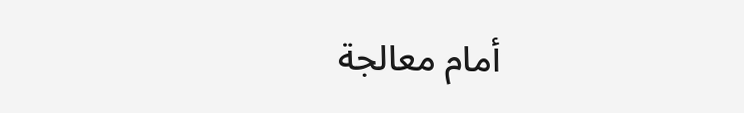أمام معالجة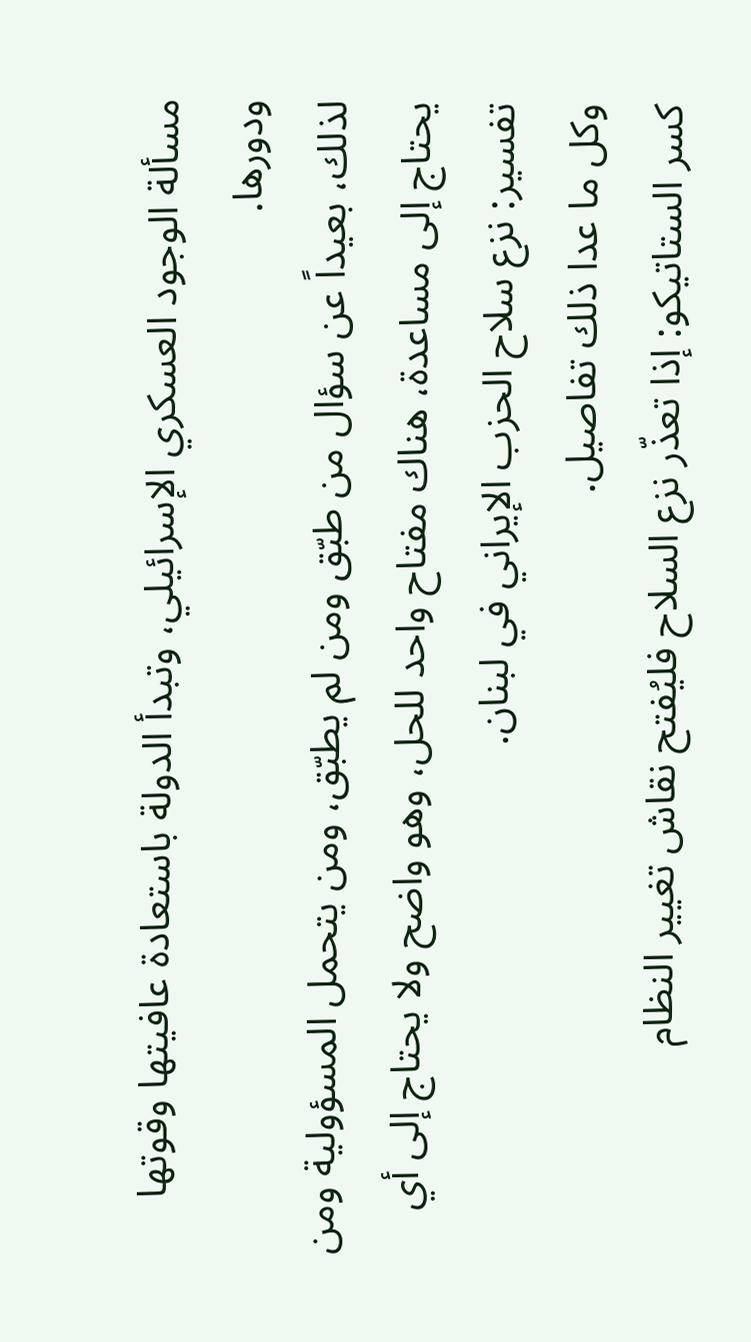مسألة الوجود العسكري الإسرائيلي، وتبدأ الدولة باستعادة عافيتها وقوتها ودورها.
لذلك، بعيداً عن سؤال من طبّق ومن لم يطبّق، ومن يتحمل المسؤولية ومن يحتاج إلى مساعدة، هناك مفتاح واحد للحل، وهو واضح ولا يحتاج إلى أي تفسير: نزع سلاح الحزب الإيراني في لبنان.
وكل ما عدا ذلك تفاصيل.
كسر الستاتيكو: إذا تعذّر نزع السلاح فليُفتح نقاش تغيير النظام